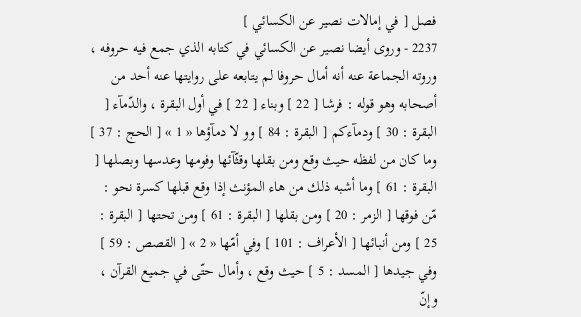فصل [ في إمالات نصير عن الكسائي ]
2237 - وروى أيضا نصير عن الكسائي في كتابه الذي جمع فيه حروفه ، وروته الجماعة عنه أنه أمال حروفا لم يتابعه على روايتها عنه أحد من أصحابه وهو قوله : فرشا [ 22 ] وبناء [ 22 ] في أول البقرة ، والدّمآء [ البقرة : 30 ] ودمآءكم [ البقرة : 84 ] وو لا دمآؤها « 1 » [ الحج : 37 ] وما كان من لفظه حيث وقع ومن بقلها وقثّآئها وفومها وعدسها وبصلها [ البقرة : 61 ] وما أشبه ذلك من هاء المؤنث إذا وقع قبلها كسرة نحو : مّن فوقها [ الزمر : 20 ] ومن بقلها [ البقرة : 61 ] ومن تحتها [ البقرة : 25 ] ومن أنبائها [ الأعراف : 101 ] وفي أمّها « 2 » [ القصص : 59 ] وفي جيدها [ المسد : 5 ] حيث وقع ، وأمال حتّى في جميع القرآن ، وإنّ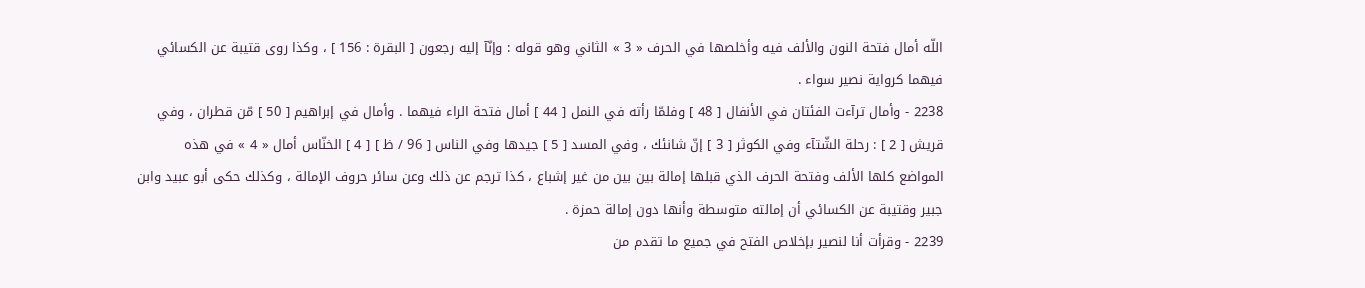اللّه أمال فتحة النون والألف فيه وأخلصها في الحرف « 3 » الثاني وهو قوله : وإنّآ إليه رجعون [ البقرة : 156 ] ، وكذا روى قتيبة عن الكسائي فيهما كرواية نصير سواء .
2238 - وأمال ترآءت الفئتان في الأنفال [ 48 ] وفلمّا رأته في النمل [ 44 ] أمال فتحة الراء فيهما . وأمال في إبراهيم [ 50 ] مّن قطران ، وفي قريش [ 2 ] : رحلة الشّتآء وفي الكوثر [ 3 ] إنّ شانئك ، وفي المسد [ 5 ] جيدها وفي الناس [ 96 / ظ ] [ 4 ] الخنّاس أمال « 4 » في هذه المواضع كلها الألف وفتحة الحرف الذي قبلها إمالة بين بين من غير إشباع ، كذا ترجم عن ذلك وعن سائر حروف الإمالة ، وكذلك حكى أبو عبيد وابن جبير وقتيبة عن الكسائي أن إمالته متوسطة وأنها دون إمالة حمزة .
2239 - وقرأت أنا لنصير بإخلاص الفتح في جميع ما تقدم من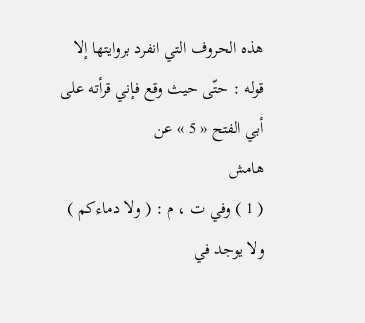هذه الحروف التي انفرد بروايتها إلا قوله : حتّى حيث وقع فإني قرأته على أبي الفتح « 5 » عن
هامش
( 1 ) وفي ت ، م : ( ولا دماءكم ) ولا يوجد في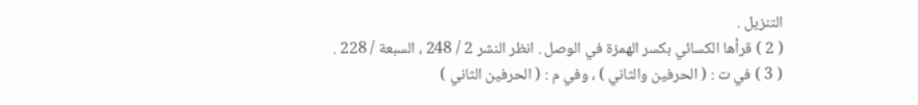التنزيل .
( 2 ) قرأها الكسائي بكسر الهمزة في الوصل . انظر النشر 2 / 248 ، السبعة / 228 .
( 3 ) في ت : ( الحرفين والثاني ) ، وفي م : ( الحرفين الثاني )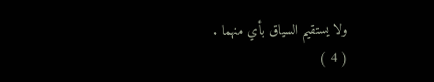ولا يستقيم السياق بأي منهما .
( 4 )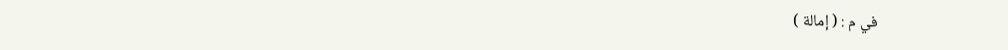في م : ( إمالة )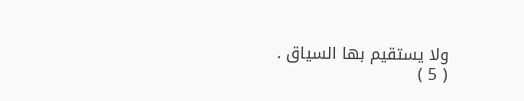ولا يستقيم بها السياق .
( 5 )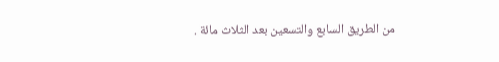من الطريق السابع والتسعين بعد الثلاث مائة .